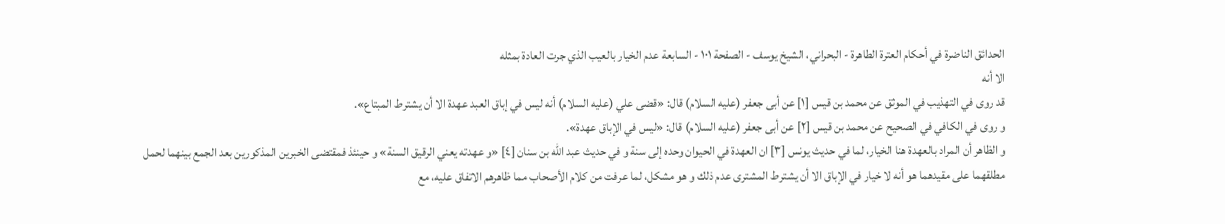الحدائق الناضرة في أحكام العترة الطاهرة - البحراني، الشيخ يوسف - الصفحة ١٠١ - السابعة عدم الخيار بالعيب الذي جرت العادة بمثله
الا أنه
قد روى في التهذيب في الموثق عن محمد بن قيس [١] عن أبى جعفر (عليه السلام) قال: «قضى علي (عليه السلام) أنه ليس في إباق العبد عهدة الا أن يشترط المبتاع».
و روى في الكافي في الصحيح عن محمد بن قيس [٢] عن أبى جعفر (عليه السلام) قال: «ليس في الإباق عهدة».
و الظاهر أن المراد بالعهدة هنا الخيار، لما في حديث يونس [٣] ان العهدة في الحيوان وحده إلى سنة و في حديث عبد الله بن سنان [٤] «و عهدته يعني الرقيق السنة» و حينئذ فمقتضى الخبرين المذكورين بعد الجمع بينهما لحمل مطلقهما على مقيدهما هو أنه لا خيار في الإباق الا أن يشترط المشترى عدم ذلك و هو مشكل، لما عرفت من كلام الأصحاب مما ظاهرهم الاتفاق عليه، مع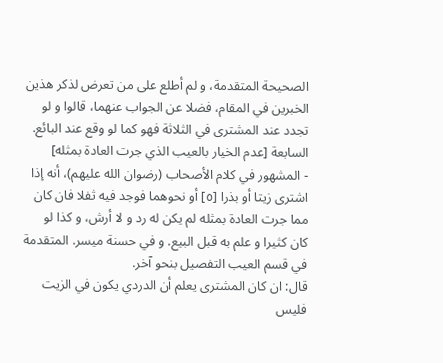الصحيحة المتقدمة، و لم أطلع على من تعرض لذكر هذين الخبرين في المقام، فضلا عن الجواب عنهما، قالوا و لو تجدد عند المشترى في الثلاثة فهو كما لو وقع عند البائع.
السابعة [عدم الخيار بالعيب الذي جرت العادة بمثله]
- المشهور في كلام الأصحاب (رضوان الله عليهم)، أنه إذا اشترى زيتا أو بذرا [٥] أو نحوهما فوجد فيه ثفلا فان كان مما جرت العادة بمثله لم يكن له رد و لا أرش، و كذا لو كان كثيرا و علم به قبل البيع. و في حسنة ميسر. المتقدمة في قسم العيب التفصيل بنحو آخر.
قال: ان كان المشترى يعلم أن الدردي يكون في الزيت فليس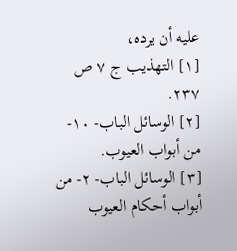عليه أن يرده،
[١] التهذيب ج ٧ ص ٢٣٧.
[٢] الوسائل الباب- ١٠- من أبواب العيوب.
[٣] الوسائل الباب- ٢- من أبواب أحكام العيوب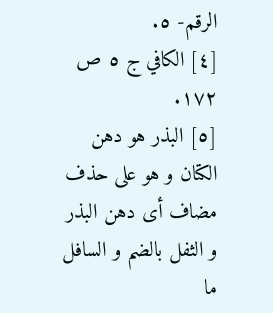الرقم- ٥.
[٤] الكافي ج ٥ ص ١٧٢.
[٥] البذر هو دهن الكتان و هو على حذف مضاف أى دهن البذر و الثفل بالضم و السافل ما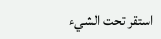استقر تحت الشيء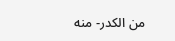من الكدر- منه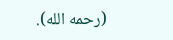(رحمه الله).